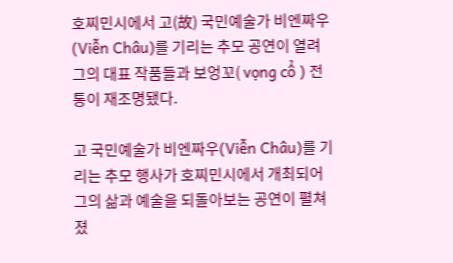호찌민시에서 고(故) 국민예술가 비엔짜우(Viễn Châu)를 기리는 추모 공연이 열려 그의 대표 작품들과 보엉꼬( vọng cổ ) 전통이 재조명됐다.

고 국민예술가 비엔짜우(Viễn Châu)를 기리는 추모 행사가 호찌민시에서 개최되어 그의 삶과 예술을 되돌아보는 공연이 펼쳐졌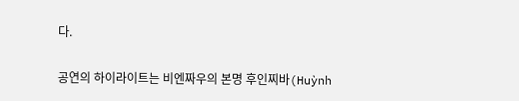다.

공연의 하이라이트는 비엔짜우의 본명 후인찌바(Huỳnh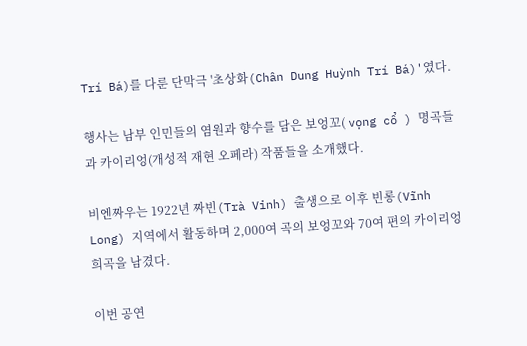Trí Bá)를 다룬 단막극 '초상화(Chân Dung Huỳnh Trí Bá)'였다.

행사는 남부 인민들의 염원과 향수를 담은 보엉꼬( vọng cổ ) 명곡들과 카이리엉(개성적 재현 오페라) 작품들을 소개했다.

비엔짜우는 1922년 짜빈(Trà Vinh) 출생으로 이후 빈롱(Vĩnh Long) 지역에서 활동하며 2,000여 곡의 보엉꼬와 70여 편의 카이리엉 희곡을 남겼다.

이번 공연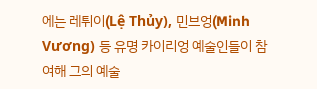에는 레튀이(Lệ Thủy), 민브엉(Minh Vương) 등 유명 카이리엉 예술인들이 참여해 그의 예술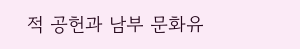적 공헌과 남부 문화유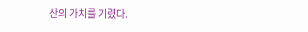산의 가치를 기렸다.